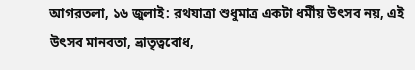আগরতলা, ১৬ জুলাই: রথযাত্রা শুধুমাত্র একটা ধর্মীয় উৎসব নয়, এই উৎসব মানবতা, ভ্রাতৃত্ববোধ,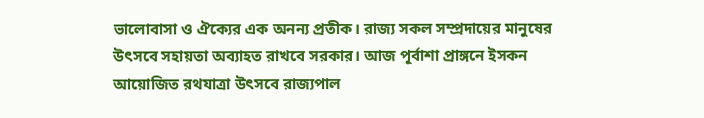ভালোবাসা ও ঐক্যের এক অনন্য প্রতীক। রাজ্য সকল সম্প্রদায়ের মানুষের উৎসবে সহায়তা অব্যাহত রাখবে সরকার। আজ পূর্বাশা প্রাঙ্গনে ইসকন আয়োজিত রথযাত্রা উৎসবে রাজ্যপাল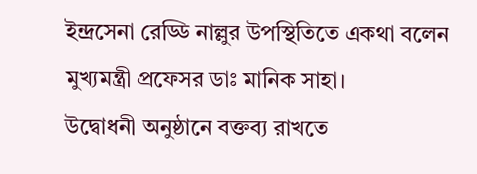ইন্দ্রসেনা রেড্ডি নাল্লুর উপস্থিতিতে একথা বলেন মুখ্যমন্ত্রী প্রফেসর ডাঃ মানিক সাহা।
উদ্বোধনী অনুষ্ঠানে বক্তব্য রাখতে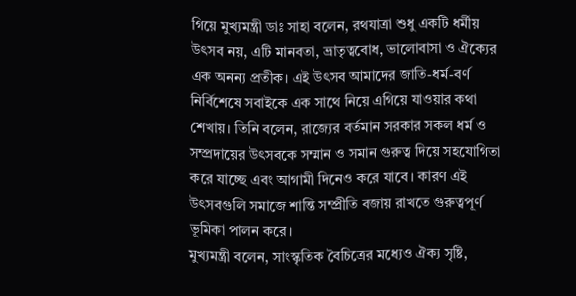গিয়ে মুখ্যমন্ত্রী ডাঃ সাহা বলেন, রথযাত্রা শুধু একটি ধর্মীয় উৎসব নয়, এটি মানবতা, ভ্রাতৃত্ববোধ, ভালোবাসা ও ঐক্যের এক অনন্য প্রতীক। এই উৎসব আমাদের জাতি-ধর্ম-বর্ণ নির্বিশেষে সবাইকে এক সাথে নিয়ে এগিয়ে যাওয়ার কথা শেখায়। তিনি বলেন, রাজ্যের বর্তমান সরকার সকল ধর্ম ও সম্প্রদায়ের উৎসবকে সম্মান ও সমান গুরুত্ব দিয়ে সহযোগিতা করে যাচ্ছে এবং আগামী দিনেও করে যাবে। কারণ এই উৎসবগুলি সমাজে শান্তি সম্প্রীতি বজায় রাখতে গুরুত্বপূর্ণ ভূমিকা পালন করে।
মুখ্যমন্ত্রী বলেন, সাংস্কৃতিক বৈচিত্রের মধ্যেও ঐক্য সৃষ্টি,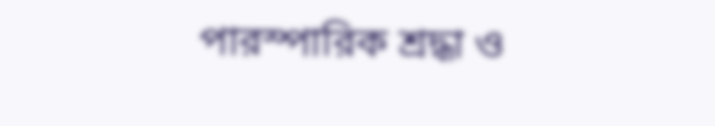পারস্পারিক শ্রদ্ধা ও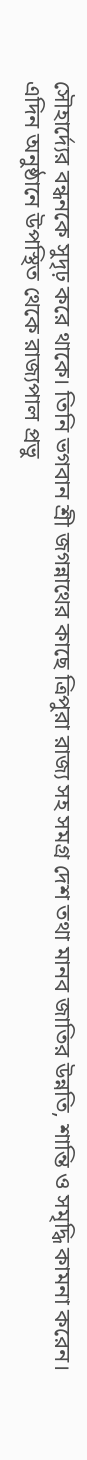সৌহার্দ্যের বন্ধনকে সুদৃঢ় করে থাকে। তিনি ভগবান শ্রী জগন্নাথের কাছে ত্রিপুরা রাজ্য সহ সমগ্র দেশ তথা মানব জাতির উন্নতি, শান্তি ও সমৃদ্ধি কামনা করেন।
এদিন অনুষ্ঠানে উপস্থিত থেকে রাজ্যপাল প্রভু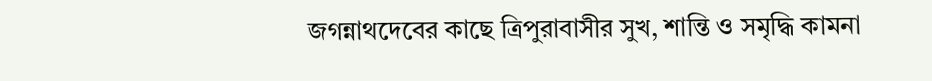জগন্নাথদেবের কাছে ত্রিপুরাবাসীর সুখ, শান্তি ও সমৃদ্ধি কামনা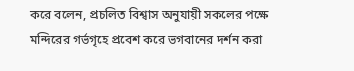করে বলেন, প্রচলিত বিশ্বাস অনুযায়ী সকলের পক্ষে মন্দিরের গর্ভগৃহে প্রবেশ করে ভগবানের দর্শন করা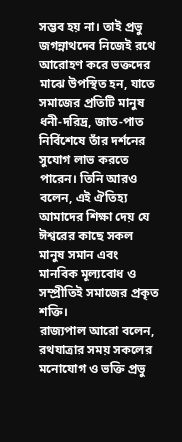সম্ভব হয় না। তাই প্রভু জগন্নাথদেব নিজেই রথে আরোহণ করে ভক্তদের মাঝে উপস্থিত হন, যাতে সমাজের প্রতিটি মানুষ ধনী-দরিদ্র, জাত-পাত নির্বিশেষে তাঁর দর্শনের সুযোগ লাভ করতে পারেন। তিনি আরও বলেন, এই ঐতিহ্য আমাদের শিক্ষা দেয় যে ঈশ্বরের কাছে সকল মানুষ সমান এবং মানবিক মূল্যবোধ ও সম্প্রীতিই সমাজের প্রকৃত শক্তি।
রাজ্যপাল আরো বলেন, রথযাত্রার সময় সকলের মনোযোগ ও ভক্তি প্রভু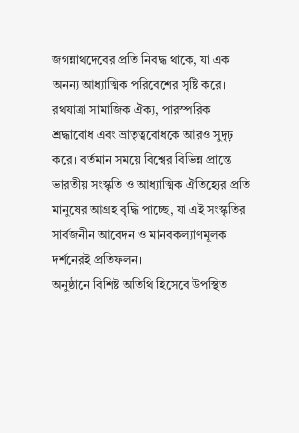জগন্নাথদেবের প্রতি নিবদ্ধ থাকে, যা এক অনন্য আধ্যাত্মিক পরিবেশের সৃষ্টি করে। রথযাত্রা সামাজিক ঐক্য, পারস্পরিক শ্রদ্ধাবোধ এবং ভ্রাতৃত্ববোধকে আরও সুদৃঢ় করে। বর্তমান সময়ে বিশ্বের বিভিন্ন প্রান্তে ভারতীয় সংস্কৃতি ও আধ্যাত্মিক ঐতিহ্যের প্রতি মানুষের আগ্রহ বৃদ্ধি পাচ্ছে, যা এই সংস্কৃতির সার্বজনীন আবেদন ও মানবকল্যাণমূলক দর্শনেরই প্রতিফলন।
অনুষ্ঠানে বিশিষ্ট অতিথি হিসেবে উপস্থিত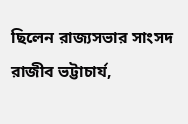ছিলেন রাজ্যসভার সাংসদ রাজীব ভট্টাচার্য,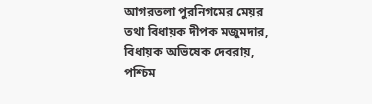আগরতলা পুরনিগমের মেয়র তথা বিধায়ক দীপক মজুমদার, বিধায়ক অভিষেক দেবরায়, পশ্চিম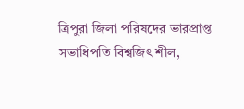ত্রিপুরা জিলা পরিষদের ভারপ্রাপ্ত সভাধিপতি বিশ্বজিৎ শীল,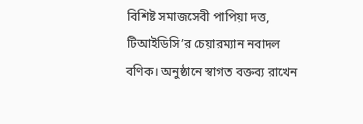বিশিষ্ট সমাজসেবী পাপিয়া দত্ত, টিআইডিসি’র চেয়ারম্যান নবাদল বণিক। অনুষ্ঠানে স্বাগত বক্তব্য রাখেন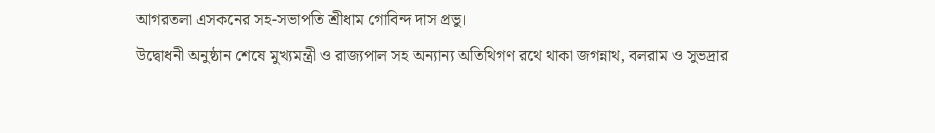আগরতলা এসকনের সহ-সভাপতি শ্রীধাম গোবিন্দ দাস প্রভু।
উদ্বোধনী অনুষ্ঠান শেষে মুখ্যমন্ত্রী ও রাজ্যপাল সহ অন্যান্য অতিথিগণ রথে থাকা জগন্নাথ, বলরাম ও সুভদ্রার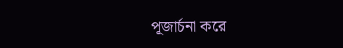পূজার্চনা করে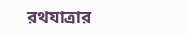রথযাত্রার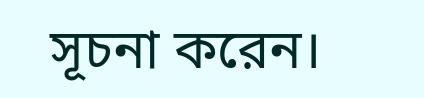সূচনা করেন।